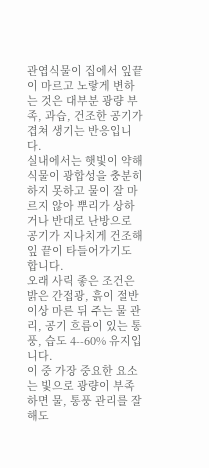관엽식물이 집에서 잎끝이 마르고 노랗게 변하는 것은 대부분 광량 부족, 과습, 건조한 공기가 겹쳐 생기는 반응입니다.
실내에서는 햇빛이 약해 식물이 광합성을 충분히 하지 못하고 물이 잘 마르지 않아 뿌리가 상하거나 반대로 난방으로 공기가 지나치게 건조해 잎 끝이 타들어가기도 합니다.
오래 사릭 좋은 조건은 밝은 간접광, 흙이 절반 이상 마른 뒤 주는 물 관리, 공기 흐름이 있는 통풍, 습도 4--60% 유지입니다.
이 중 가장 중요한 요소는 빛으로 광량이 부족하면 물, 통풍 관리를 잘해도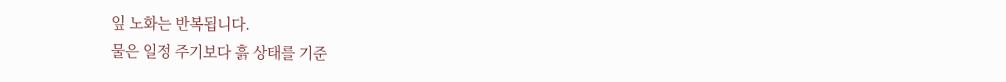잎 노화는 반복됩니다.
물은 일정 주기보다 흙 상태를 기준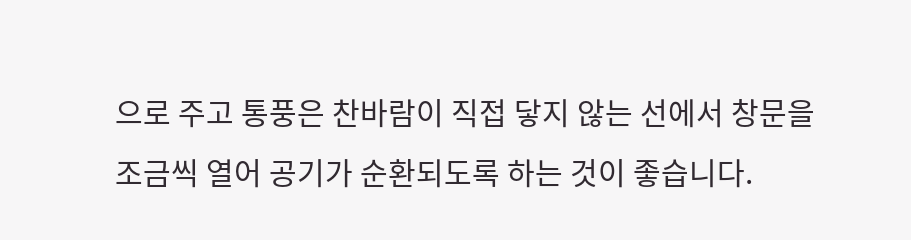으로 주고 통풍은 찬바람이 직접 닿지 않는 선에서 창문을 조금씩 열어 공기가 순환되도록 하는 것이 좋습니다.